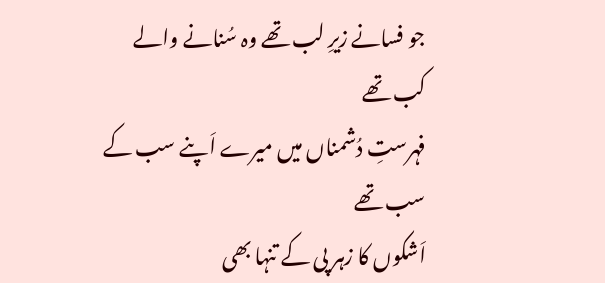جو فسانے زیرِ لب تھے وہ سُنانے والے کب تھے
فہرستِ دُشمناں میں میرے اَپنے سب کے سب تھے
اَشکوں کا زہر پی کے تنہا بھی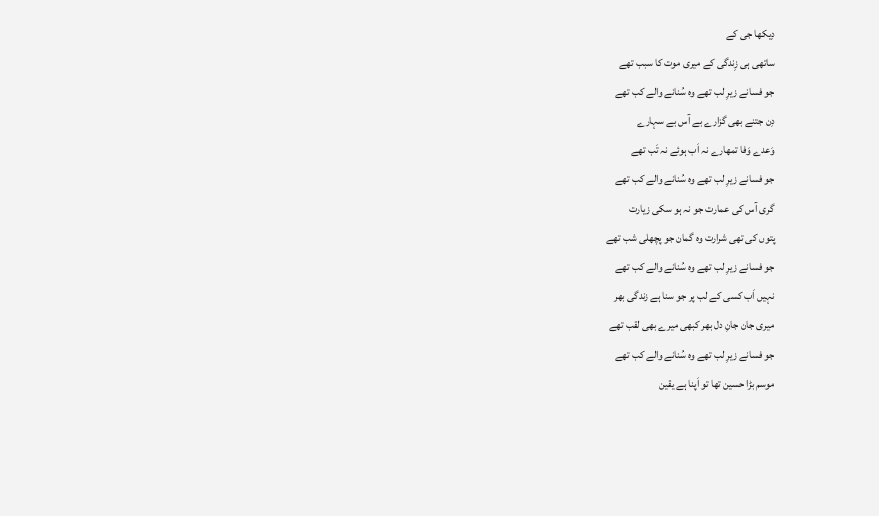دِیکھا جی کے
ساتھی ہی زِندگی کے میری موت کا سبب تھے
جو فسانے زیرِ لب تھے وہ سُنانے والے کب تھے
دِن جتنے بھی گزارے بے آس بے سہارے
وَعدے وَفا تمھارے نہ اَب ہوئے نہ تَب تھے
جو فسانے زیرِ لب تھے وہ سُنانے والے کب تھے
گری آس کی عمارت جو نہ ہو سکی زیارت
پتوں کی تھی شرارت وہ گمان جو پچھلی شب تھے
جو فسانے زیرِ لب تھے وہ سُنانے والے کب تھے
نہیں اَب کسی کے لب پر جو سنا ہے زندگی بھر
میری جان جانِ دل بھر کبھی میرے بھی لقب تھے
جو فسانے زیرِ لب تھے وہ سُنانے والے کب تھے
موسم بڑا حسین تھا تو اَپنا ہے یقین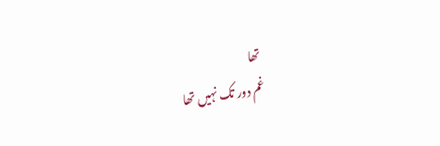تھا
غم دور تک نہیں تھا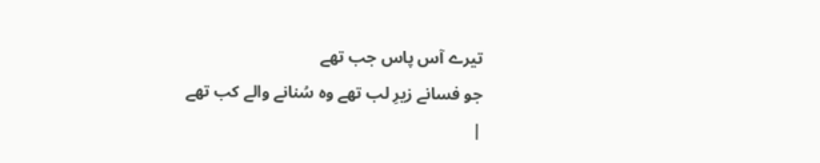تیرے آس پاس جب تھے
جو فسانے زیرِ لب تھے وہ سُنانے والے کب تھے
|